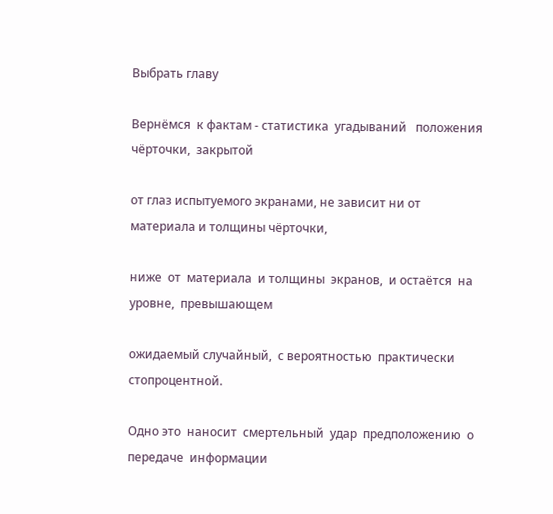Выбрать главу

Вернёмся  к фактам - статистика  угадываний   положения чёрточки,  закрытой

от глаз испытуемого экранами, не зависит ни от материала и толщины чёрточки,

ниже  от  материала  и толщины  экранов,  и остаётся  на уровне,  превышающем

ожидаемый случайный,  с вероятностью  практически стопроцентной.

Одно это  наносит  смертельный  удар  предположению  о передаче  информации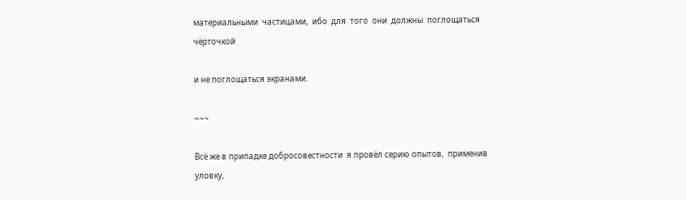материальными  частицами,  ибо  для  того  они  должны  поглощаться  чёрточкой

и не поглощаться экранами.

~~~

Всё же в припадке добросовестности  я провёл серию опытов,  применив уловку,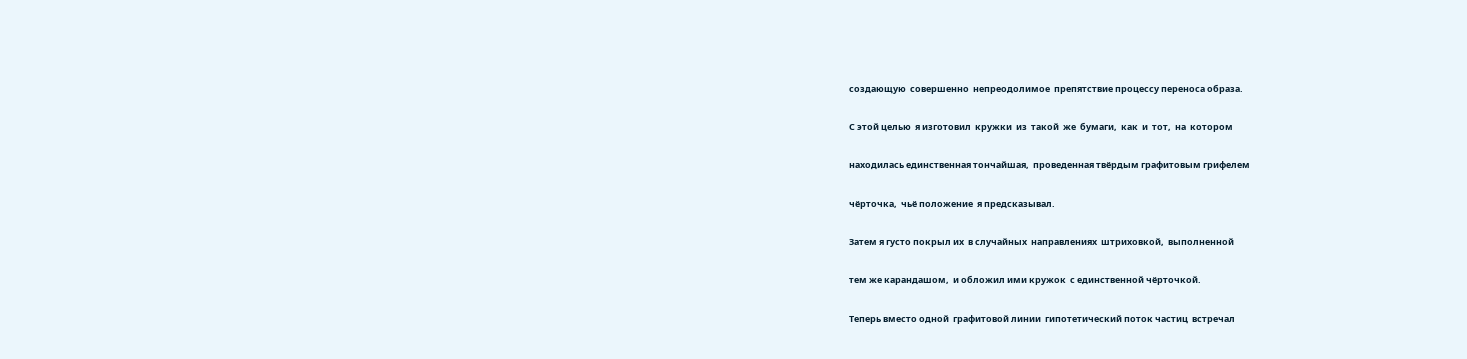создающую  совершенно  непреодолимое  препятствие процессу переноса образа.

С этой целью  я изготовил  кружки  из  такой  же  бумаги,  как  и  тот,  на  котором

находилась единственная тончайшая,  проведенная твёрдым графитовым грифелем

чёрточка,  чьё положение  я предсказывал.

Затем я густо покрыл их  в случайных  направлениях  штриховкой,  выполненной

тем же карандашом,  и обложил ими кружок  с единственной чёрточкой.

Теперь вместо одной  графитовой линии  гипотетический поток частиц  встречал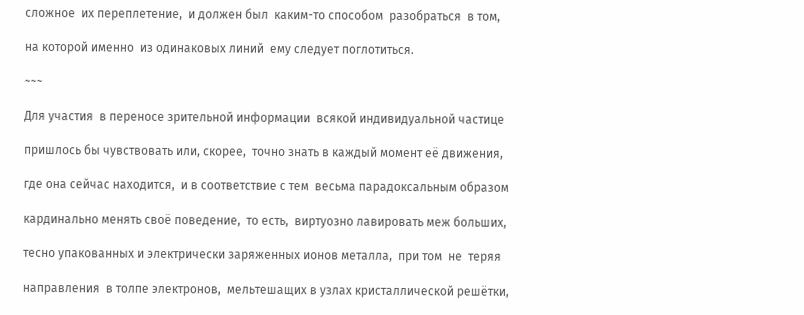сложное  их переплетение,  и должен был  каким-то способом  разобраться  в том,

на которой именно  из одинаковых линий  ему следует поглотиться.

~~~

Для участия  в переносе зрительной информации  всякой индивидуальной частице

пришлось бы чувствовать или, скорее,  точно знать в каждый момент её движения,

где она сейчас находится,  и в соответствие с тем  весьма парадоксальным образом

кардинально менять своё поведение,  то есть,  виртуозно лавировать меж больших,

тесно упакованных и электрически заряженных ионов металла,  при том  не  теряя

направления  в толпе электронов,  мельтешащих в узлах кристаллической решётки,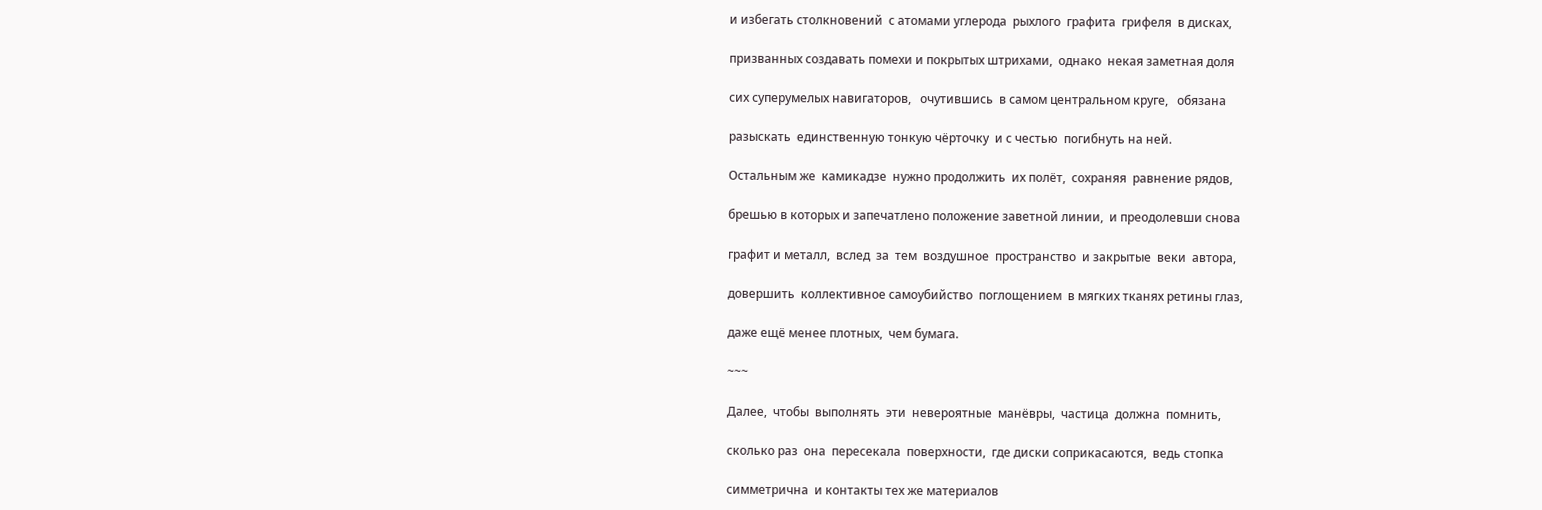и избегать столкновений  с атомами углерода  рыхлого  графита  грифеля  в дисках,

призванных создавать помехи и покрытых штрихами,  однако  некая заметная доля

сих суперумелых навигаторов,   очутившись  в самом центральном круге,   обязана

разыскать  единственную тонкую чёрточку  и с честью  погибнуть на ней.

Остальным же  камикадзе  нужно продолжить  их полёт,  сохраняя  равнение рядов,

брешью в которых и запечатлено положение заветной линии,  и преодолевши снова

графит и металл,  вслед  за  тем  воздушное  пространство  и закрытые  веки  автора,

довершить  коллективное самоубийство  поглощением  в мягких тканях ретины глаз,

даже ещё менее плотных,  чем бумага.

~~~

Далее,  чтобы  выполнять  эти  невероятные  манёвры,  частица  должна  помнить,

сколько раз  она  пересекала  поверхности,  где диски соприкасаются,  ведь стопка

симметрична  и контакты тех же материалов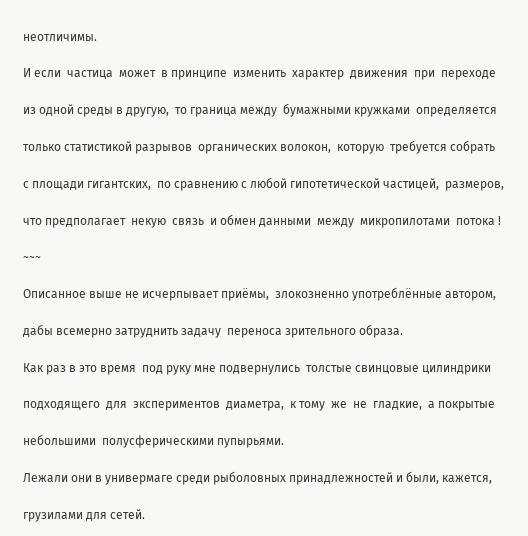неотличимы.

И если  частица  может  в принципе  изменить  характер  движения  при  переходе

из одной среды в другую,  то граница между  бумажными кружками  определяется

только статистикой разрывов  органических волокон,  которую  требуется собрать

с площади гигантских,  по сравнению с любой гипотетической частицей,  размеров,

что предполагает  некую  связь  и обмен данными  между  микропилотами  потока !

~~~

Описанное выше не исчерпывает приёмы,  злокозненно употреблённые автором,

дабы всемерно затруднить задачу  переноса зрительного образа.

Как раз в это время  под руку мне подвернулись  толстые свинцовые цилиндрики

подходящего  для  экспериментов  диаметра,  к тому  же  не  гладкие,  а покрытые

небольшими  полусферическими пупырьями.

Лежали они в универмаге среди рыболовных принадлежностей и были, кажется,

грузилами для сетей.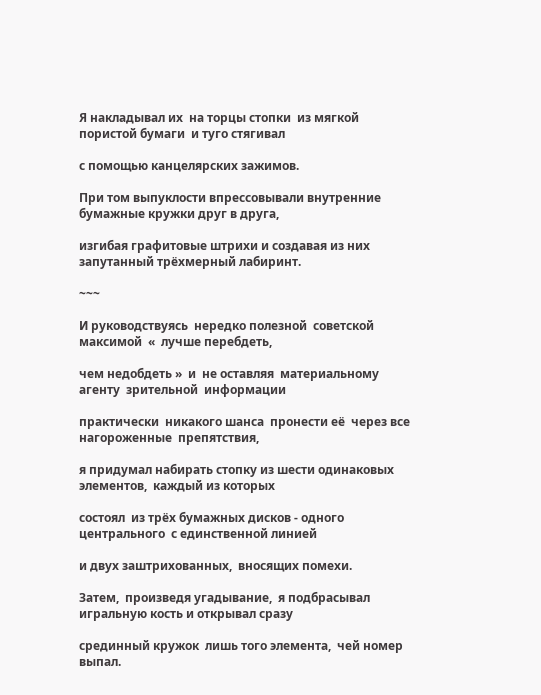Я накладывал их  на торцы стопки  из мягкой  пористой бумаги  и туго стягивал

с помощью канцелярских зажимов.

При том выпуклости впрессовывали внутренние бумажные кружки друг в друга,

изгибая графитовые штрихи и создавая из них запутанный трёхмерный лабиринт.

~~~

И руководствуясь  нередко полезной  советской максимой  «  лучше перебдеть,

чем недобдеть »  и  не оставляя  материальному  агенту  зрительной  информации

практически  никакого шанса  пронести её  через все  нагороженные  препятствия,

я придумал набирать стопку из шести одинаковых элементов,  каждый из которых

состоял  из трёх бумажных дисков - одного центрального  с единственной линией

и двух заштрихованных,  вносящих помехи.

Затем,  произведя угадывание,  я подбрасывал игральную кость и открывал сразу

срединный кружок  лишь того элемента,  чей номер выпал.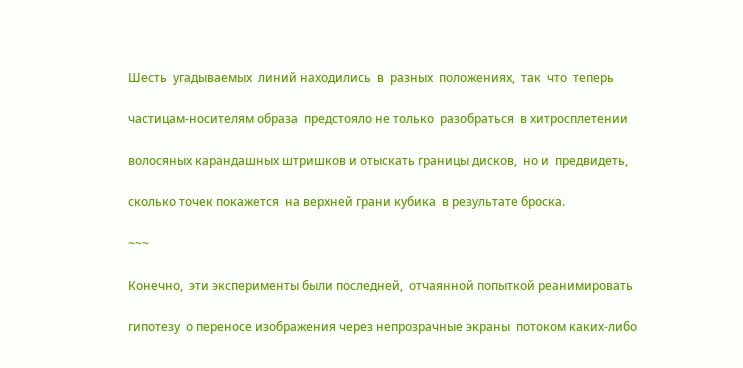Шесть  угадываемых  линий находились  в  разных  положениях,  так  что  теперь

частицам-носителям образа  предстояло не только  разобраться  в хитросплетении

волосяных карандашных штришков и отыскать границы дисков,  но и  предвидеть,

сколько точек покажется  на верхней грани кубика  в результате броска.

~~~

Конечно,  эти эксперименты были последней,  отчаянной попыткой реанимировать

гипотезу  о переносе изображения через непрозрачные экраны  потоком каких-либо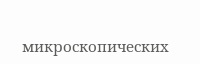микроскопических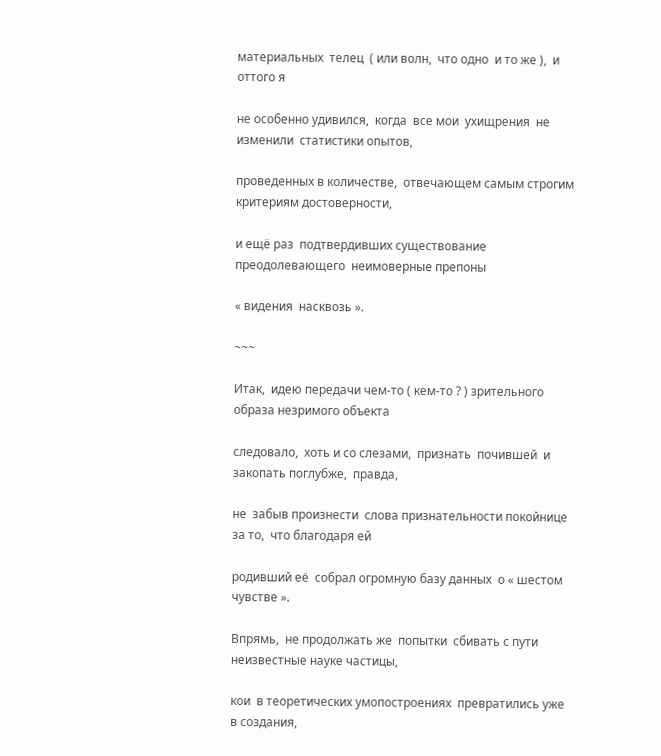материальных  телец  ( или волн,  что одно  и то же ),  и оттого я

не особенно удивился,  когда  все мои  ухищрения  не изменили  статистики опытов,

проведенных в количестве,  отвечающем самым строгим  критериям достоверности,

и ещё раз  подтвердивших существование  преодолевающего  неимоверные препоны

« видения  насквозь ».

~~~

Итак,  идею передачи чем-то ( кем-то ? ) зрительного образа незримого объекта

следовало,  хоть и со слезами,  признать  почившей  и закопать поглубже,  правда,

не  забыв произнести  слова признательности покойнице  за то,  что благодаря ей

родивший её  собрал огромную базу данных  о « шестом  чувстве ».

Впрямь,  не продолжать же  попытки  сбивать с пути  неизвестные науке частицы,

кои  в теоретических умопостроениях  превратились уже  в создания,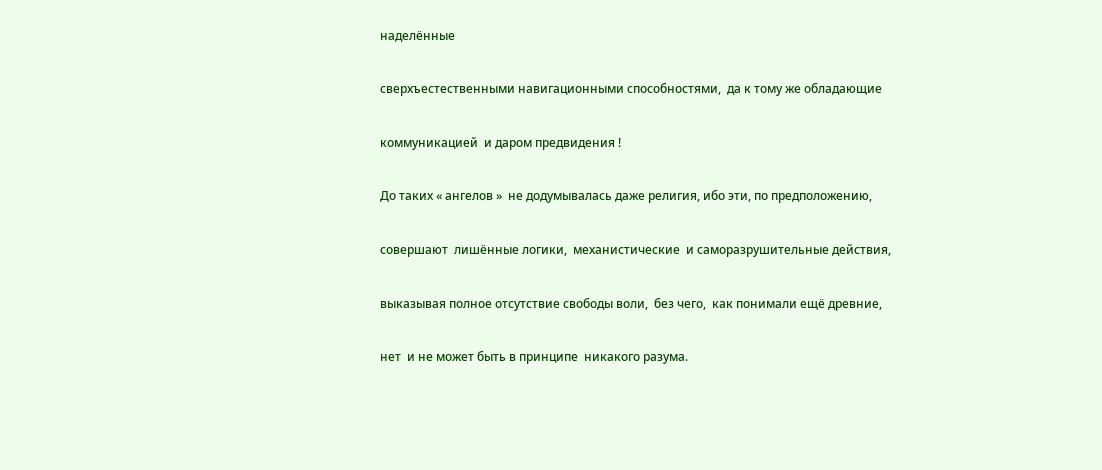наделённые

сверхъестественными навигационными способностями,  да к тому же обладающие

коммуникацией  и даром предвидения !

До таких « ангелов »  не додумывалась даже религия, ибо эти, по предположению,

совершают  лишённые логики,  механистические  и саморазрушительные действия,

выказывая полное отсутствие свободы воли,  без чего,  как понимали ещё древние,

нет  и не может быть в принципе  никакого разума.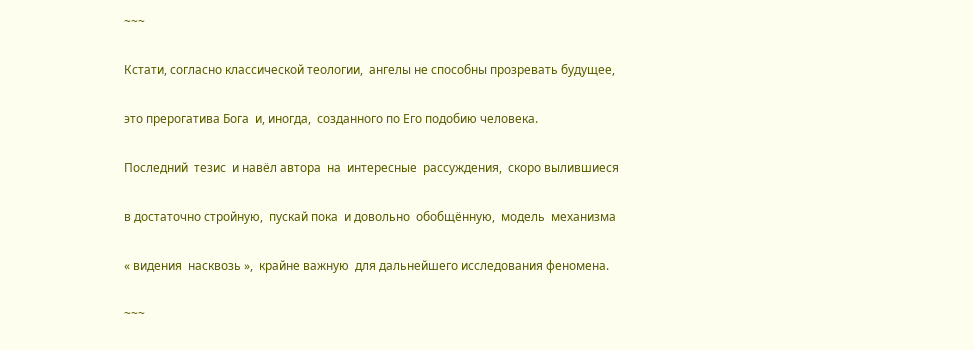~~~

Кстати, согласно классической теологии,  ангелы не способны прозревать будущее,

это прерогатива Бога  и, иногда,  созданного по Его подобию человека.

Последний  тезис  и навёл автора  на  интересные  рассуждения,  скоро вылившиеся

в достаточно стройную,  пускай пока  и довольно  обобщённую,  модель  механизма

« видения  насквозь »,  крайне важную  для дальнейшего исследования феномена.

~~~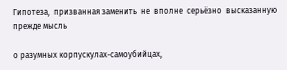Гипотеза,  призванная заменить  не  вполне  серьёзно  высказанную прежде мысль

о разумных корпускулах-самоубийцах,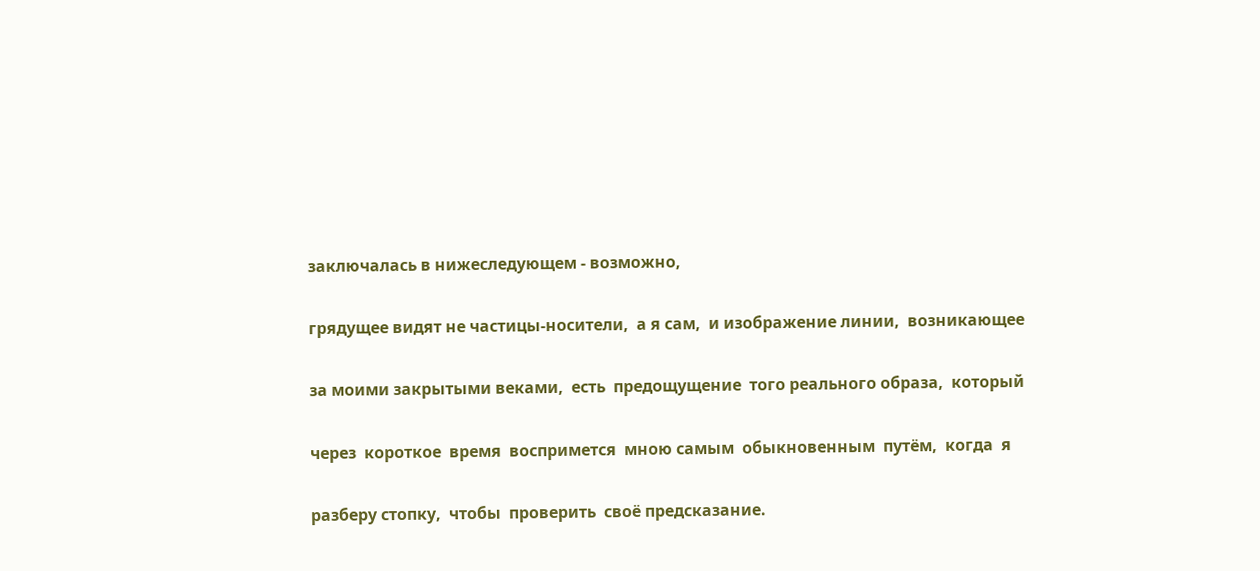заключалась в нижеследующем - возможно,

грядущее видят не частицы-носители,  а я сам,  и изображение линии,  возникающее

за моими закрытыми веками,  есть  предощущение  того реального образа,  который

через  короткое  время  воспримется  мною самым  обыкновенным  путём,  когда  я

разберу стопку,  чтобы  проверить  своё предсказание.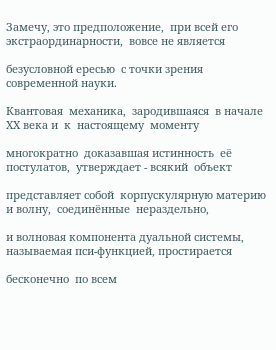Замечу, это предположение,  при всей его экстраординарности,  вовсе не является

безусловной ересью  с точки зрения современной науки.

Квантовая  механика,  зародившаяся  в начале ХХ века и  к  настоящему  моменту

многократно  доказавшая истинность  её  постулатов,  утверждает - всякий  объект

представляет собой  корпускулярную материю  и волну,  соединённые  нераздельно,

и волновая компонента дуальной системы,  называемая пси-функцией, простирается

бесконечно  по всем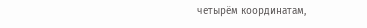четырём координатам,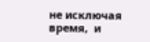не исключая  время,  и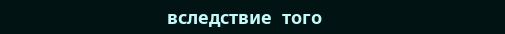вследствие  того